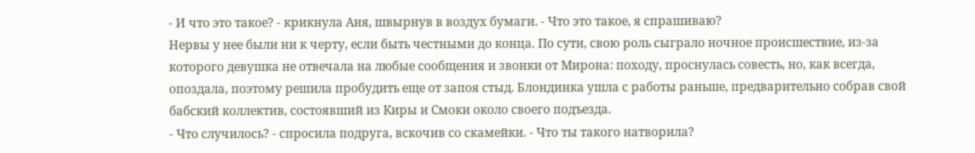- И что это такое? - крикнула Аня, швырнув в воздух бумаги. - Что это такое, я спрашиваю?
Нервы у нее были ни к черту, если быть честными до конца. По сути, свою роль сыграло ночное происшествие, из-за которого девушка не отвечала на любые сообщения и звонки от Мирона: походу, проснулась совесть, но, как всегда, опоздала, поэтому решила пробудить еще от запоя стыд. Блондинка ушла с работы раньше, предварительно собрав свой бабский коллектив, состоявший из Киры и Смоки около своего подъезда.
- Что случилось? - спросила подруга, вскочив со скамейки. - Что ты такого натворила?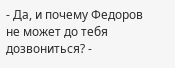- Да, и почему Федоров не может до тебя дозвониться? -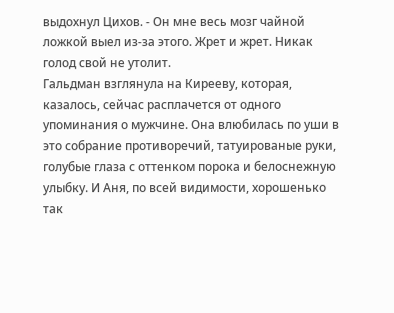выдохнул Цихов. - Он мне весь мозг чайной ложкой выел из-за этого. Жрет и жрет. Никак голод свой не утолит.
Гальдман взглянула на Кирееву, которая, казалось, сейчас расплачется от одного упоминания о мужчине. Она влюбилась по уши в это собрание противоречий, татуированые руки, голубые глаза с оттенком порока и белоснежную улыбку. И Аня, по всей видимости, хорошенько так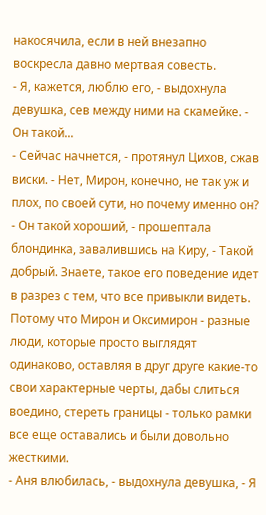накосячила, если в ней внезапно воскресла давно мертвая совесть.
- Я, кажется, люблю его, - выдохнула девушка, сев между ними на скамейке. - Он такой...
- Сейчас начнется, - протянул Цихов, сжав виски. - Нет, Мирон, конечно, не так уж и плох, по своей сути, но почему именно он?
- Он такой хороший, - прошептала блондинка, завалившись на Киру, - Такой добрый. Знаете, такое его поведение идет в разрез с тем, что все привыкли видеть.
Потому что Мирон и Оксимирон - разные люди, которые просто выглядят одинаково, оставляя в друг друге какие-то свои характерные черты, дабы слиться воедино, стереть границы - только рамки все еще оставались и были довольно жесткими.
- Аня влюбилась, - выдохнула девушка, - Я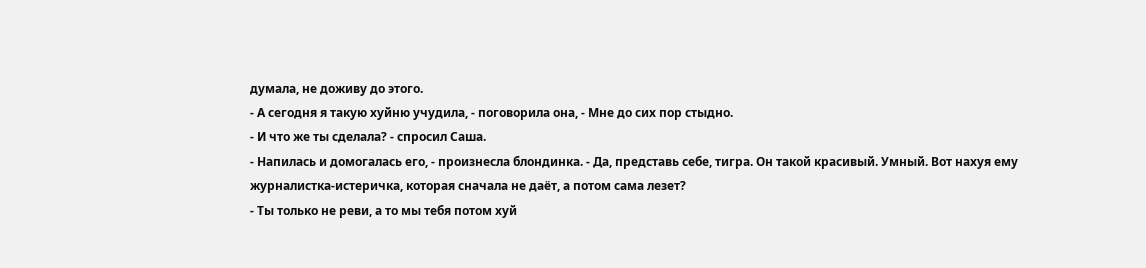думала, не доживу до этого.
- А сегодня я такую хуйню учудила, - поговорила она, - Мне до сих пор стыдно.
- И что же ты сделала? - спросил Саша.
- Напилась и домогалась его, - произнесла блондинка. - Да, представь себе, тигра. Он такой красивый. Умный. Вот нахуя ему журналистка-истеричка, которая сначала не даёт, а потом сама лезет?
- Ты только не реви, а то мы тебя потом хуй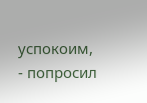успокоим, - попросил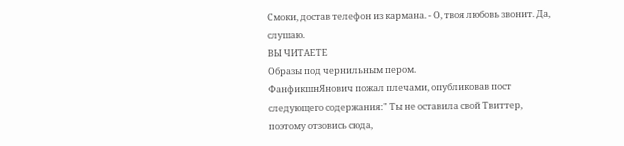Смоки, достав телефон из кармана. - О, твоя любовь звонит. Да, слушаю.
ВЫ ЧИТАЕТЕ
Образы под чернильным пером.
ФанфикшнЯнович пожал плечами, опубликовав пост следующего содержания:" Ты не оставила свой Твиттер, поэтому отзовись сюда,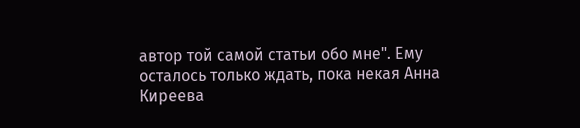автор той самой статьи обо мне". Ему осталось только ждать, пока некая Анна Киреева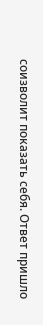соизволит показать себя. Ответ пришло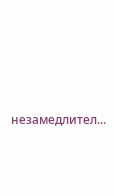незамедлител...